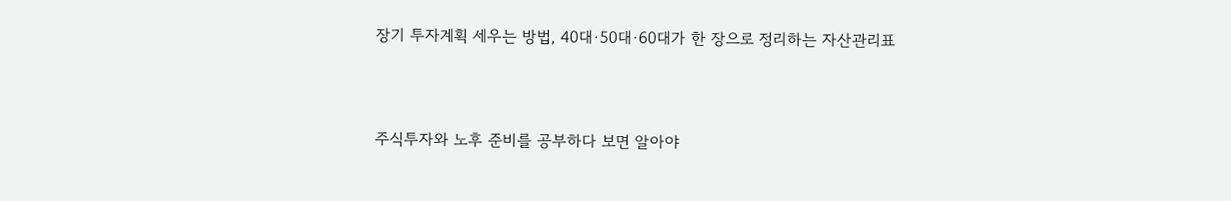장기 투자계획 세우는 방법, 40대·50대·60대가 한 장으로 정리하는 자산관리표



주식투자와 노후 준비를 공부하다 보면 알아야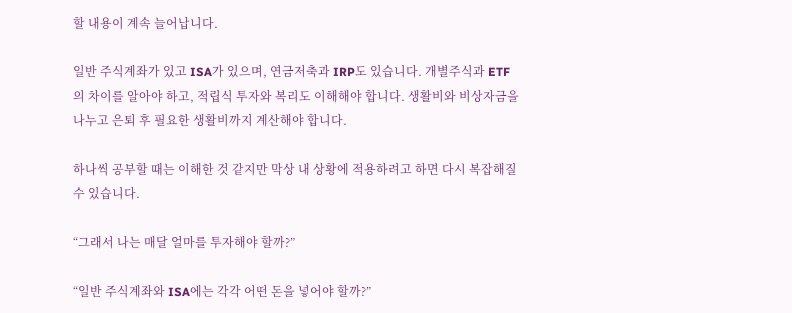할 내용이 계속 늘어납니다.

일반 주식계좌가 있고 ISA가 있으며, 연금저축과 IRP도 있습니다. 개별주식과 ETF의 차이를 알아야 하고, 적립식 투자와 복리도 이해해야 합니다. 생활비와 비상자금을 나누고 은퇴 후 필요한 생활비까지 계산해야 합니다.

하나씩 공부할 때는 이해한 것 같지만 막상 내 상황에 적용하려고 하면 다시 복잡해질 수 있습니다.

“그래서 나는 매달 얼마를 투자해야 할까?”

“일반 주식계좌와 ISA에는 각각 어떤 돈을 넣어야 할까?”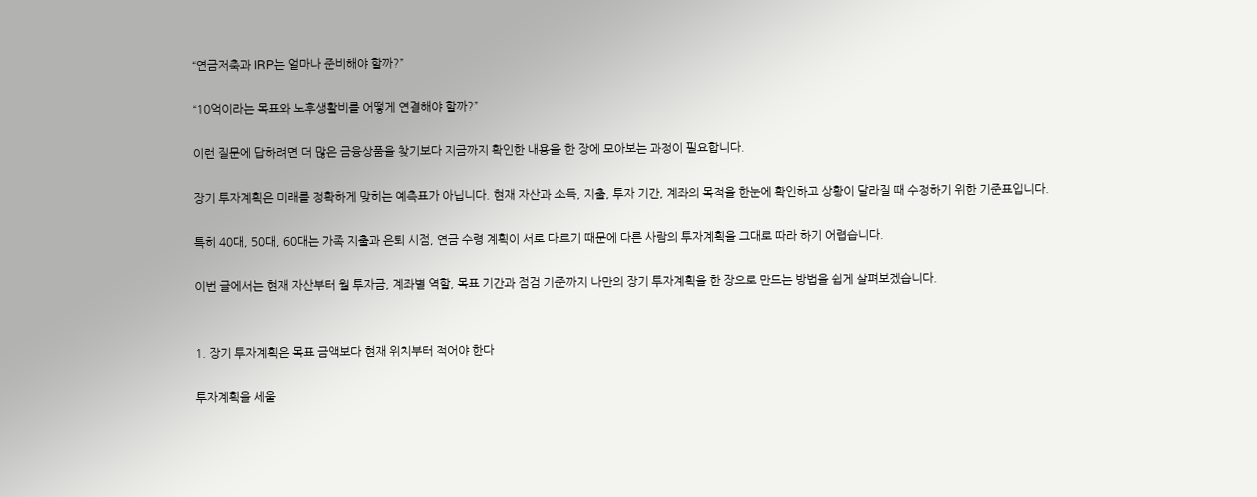“연금저축과 IRP는 얼마나 준비해야 할까?”

“10억이라는 목표와 노후생활비를 어떻게 연결해야 할까?”

이런 질문에 답하려면 더 많은 금융상품을 찾기보다 지금까지 확인한 내용을 한 장에 모아보는 과정이 필요합니다.

장기 투자계획은 미래를 정확하게 맞히는 예측표가 아닙니다. 현재 자산과 소득, 지출, 투자 기간, 계좌의 목적을 한눈에 확인하고 상황이 달라질 때 수정하기 위한 기준표입니다.

특히 40대, 50대, 60대는 가족 지출과 은퇴 시점, 연금 수령 계획이 서로 다르기 때문에 다른 사람의 투자계획을 그대로 따라 하기 어렵습니다.

이번 글에서는 현재 자산부터 월 투자금, 계좌별 역할, 목표 기간과 점검 기준까지 나만의 장기 투자계획을 한 장으로 만드는 방법을 쉽게 살펴보겠습니다.


1. 장기 투자계획은 목표 금액보다 현재 위치부터 적어야 한다

투자계획을 세울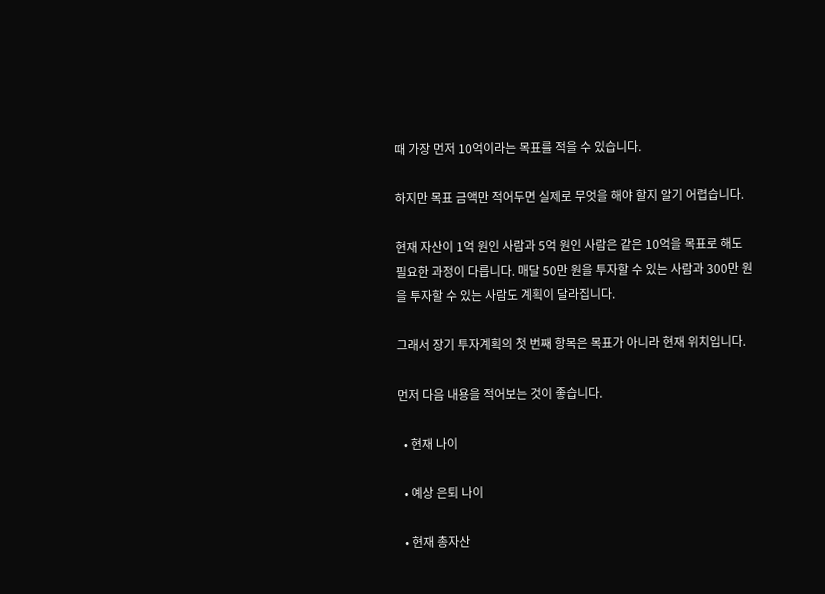때 가장 먼저 10억이라는 목표를 적을 수 있습니다.

하지만 목표 금액만 적어두면 실제로 무엇을 해야 할지 알기 어렵습니다.

현재 자산이 1억 원인 사람과 5억 원인 사람은 같은 10억을 목표로 해도 필요한 과정이 다릅니다. 매달 50만 원을 투자할 수 있는 사람과 300만 원을 투자할 수 있는 사람도 계획이 달라집니다.

그래서 장기 투자계획의 첫 번째 항목은 목표가 아니라 현재 위치입니다.

먼저 다음 내용을 적어보는 것이 좋습니다.

  • 현재 나이

  • 예상 은퇴 나이

  • 현재 총자산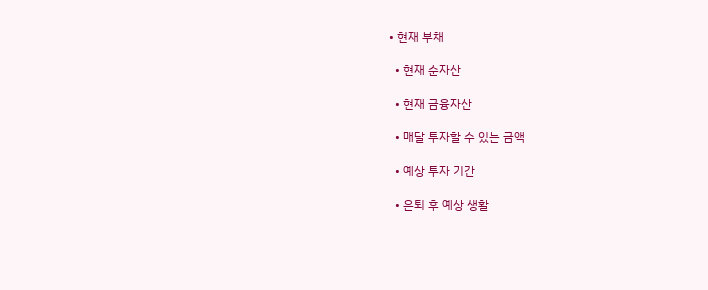• 현재 부채

  • 현재 순자산

  • 현재 금융자산

  • 매달 투자할 수 있는 금액

  • 예상 투자 기간

  • 은퇴 후 예상 생활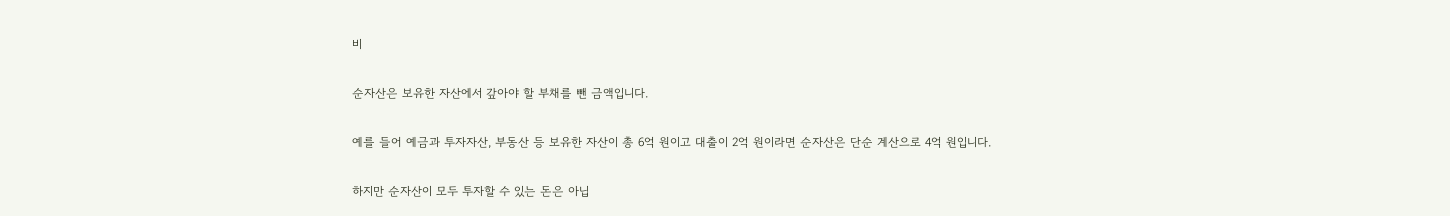비

순자산은 보유한 자산에서 갚아야 할 부채를 뺀 금액입니다.

예를 들어 예금과 투자자산, 부동산 등 보유한 자산이 총 6억 원이고 대출이 2억 원이라면 순자산은 단순 계산으로 4억 원입니다.

하지만 순자산이 모두 투자할 수 있는 돈은 아닙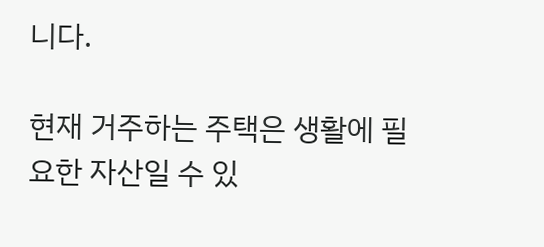니다.

현재 거주하는 주택은 생활에 필요한 자산일 수 있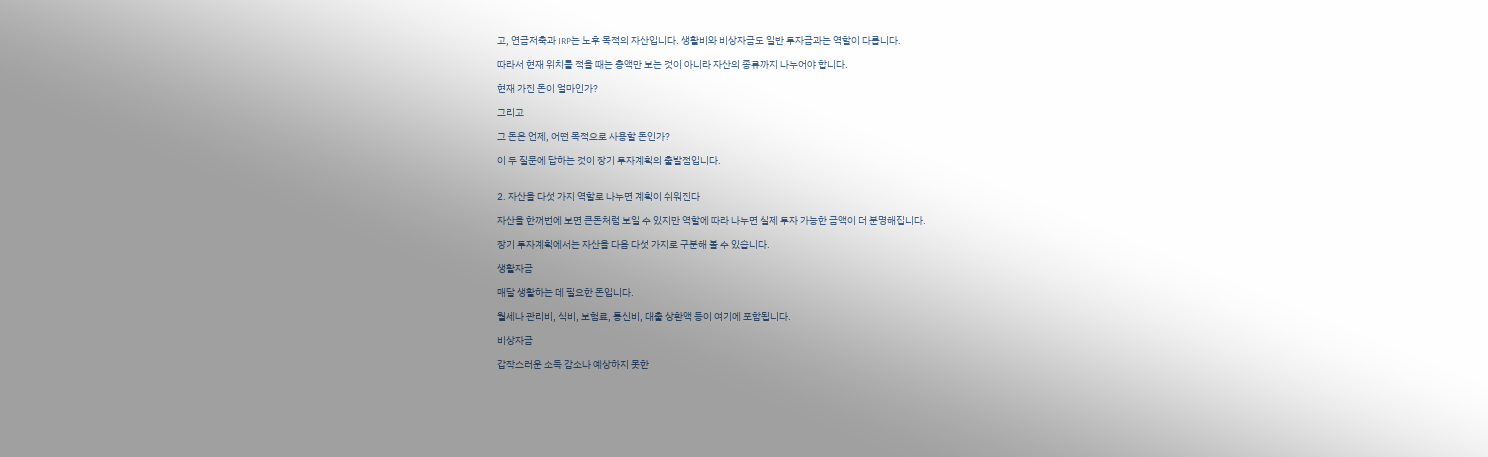고, 연금저축과 IRP는 노후 목적의 자산입니다. 생활비와 비상자금도 일반 투자금과는 역할이 다릅니다.

따라서 현재 위치를 적을 때는 총액만 보는 것이 아니라 자산의 종류까지 나누어야 합니다.

현재 가진 돈이 얼마인가?

그리고

그 돈은 언제, 어떤 목적으로 사용할 돈인가?

이 두 질문에 답하는 것이 장기 투자계획의 출발점입니다.


2. 자산을 다섯 가지 역할로 나누면 계획이 쉬워진다

자산을 한꺼번에 보면 큰돈처럼 보일 수 있지만 역할에 따라 나누면 실제 투자 가능한 금액이 더 분명해집니다.

장기 투자계획에서는 자산을 다음 다섯 가지로 구분해 볼 수 있습니다.

생활자금

매달 생활하는 데 필요한 돈입니다.

월세나 관리비, 식비, 보험료, 통신비, 대출 상환액 등이 여기에 포함됩니다.

비상자금

갑작스러운 소득 감소나 예상하지 못한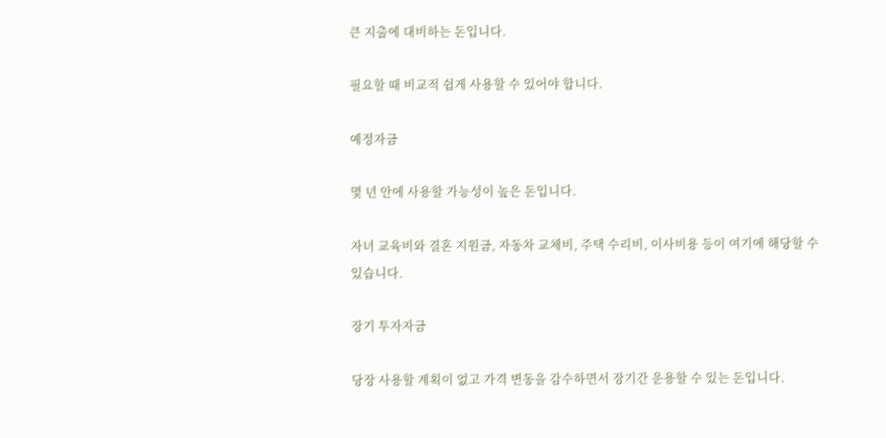큰 지출에 대비하는 돈입니다.

필요할 때 비교적 쉽게 사용할 수 있어야 합니다.

예정자금

몇 년 안에 사용할 가능성이 높은 돈입니다.

자녀 교육비와 결혼 지원금, 자동차 교체비, 주택 수리비, 이사비용 등이 여기에 해당할 수 있습니다.

장기 투자자금

당장 사용할 계획이 없고 가격 변동을 감수하면서 장기간 운용할 수 있는 돈입니다.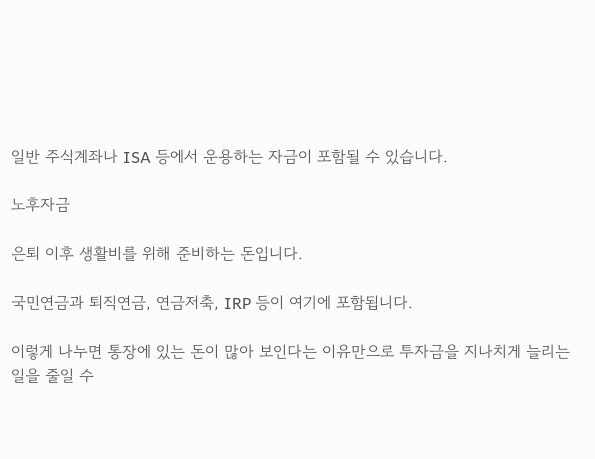일반 주식계좌나 ISA 등에서 운용하는 자금이 포함될 수 있습니다.

노후자금

은퇴 이후 생활비를 위해 준비하는 돈입니다.

국민연금과 퇴직연금, 연금저축, IRP 등이 여기에 포함됩니다.

이렇게 나누면 통장에 있는 돈이 많아 보인다는 이유만으로 투자금을 지나치게 늘리는 일을 줄일 수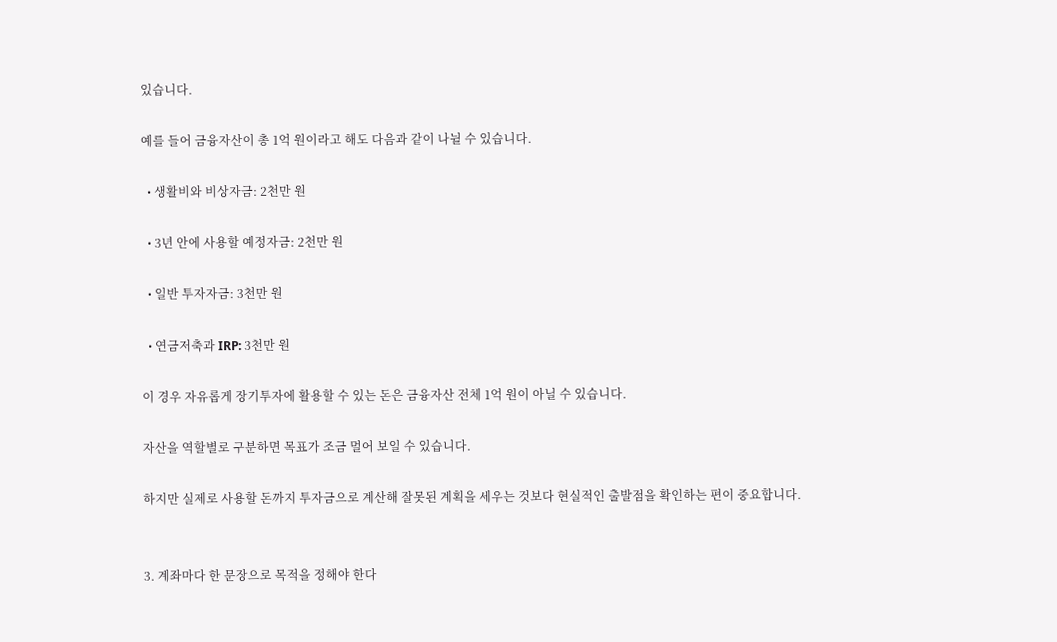있습니다.

예를 들어 금융자산이 총 1억 원이라고 해도 다음과 같이 나뉠 수 있습니다.

  • 생활비와 비상자금: 2천만 원

  • 3년 안에 사용할 예정자금: 2천만 원

  • 일반 투자자금: 3천만 원

  • 연금저축과 IRP: 3천만 원

이 경우 자유롭게 장기투자에 활용할 수 있는 돈은 금융자산 전체 1억 원이 아닐 수 있습니다.

자산을 역할별로 구분하면 목표가 조금 멀어 보일 수 있습니다.

하지만 실제로 사용할 돈까지 투자금으로 계산해 잘못된 계획을 세우는 것보다 현실적인 출발점을 확인하는 편이 중요합니다.


3. 계좌마다 한 문장으로 목적을 정해야 한다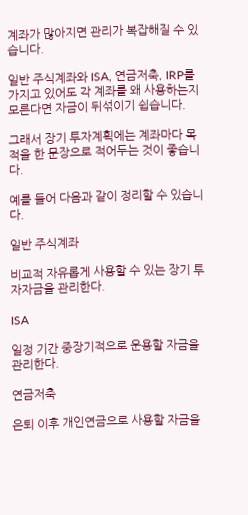계좌가 많아지면 관리가 복잡해질 수 있습니다.

일반 주식계좌와 ISA, 연금저축, IRP를 가지고 있어도 각 계좌를 왜 사용하는지 모른다면 자금이 뒤섞이기 쉽습니다.

그래서 장기 투자계획에는 계좌마다 목적을 한 문장으로 적어두는 것이 좋습니다.

예를 들어 다음과 같이 정리할 수 있습니다.

일반 주식계좌

비교적 자유롭게 사용할 수 있는 장기 투자자금을 관리한다.

ISA

일정 기간 중장기적으로 운용할 자금을 관리한다.

연금저축

은퇴 이후 개인연금으로 사용할 자금을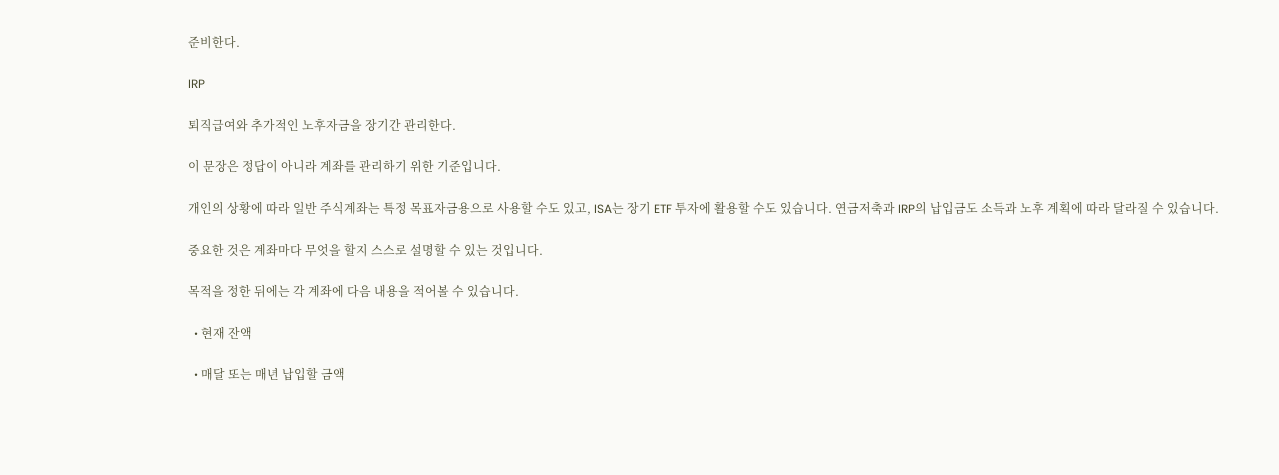준비한다.

IRP

퇴직급여와 추가적인 노후자금을 장기간 관리한다.

이 문장은 정답이 아니라 계좌를 관리하기 위한 기준입니다.

개인의 상황에 따라 일반 주식계좌는 특정 목표자금용으로 사용할 수도 있고, ISA는 장기 ETF 투자에 활용할 수도 있습니다. 연금저축과 IRP의 납입금도 소득과 노후 계획에 따라 달라질 수 있습니다.

중요한 것은 계좌마다 무엇을 할지 스스로 설명할 수 있는 것입니다.

목적을 정한 뒤에는 각 계좌에 다음 내용을 적어볼 수 있습니다.

  • 현재 잔액

  • 매달 또는 매년 납입할 금액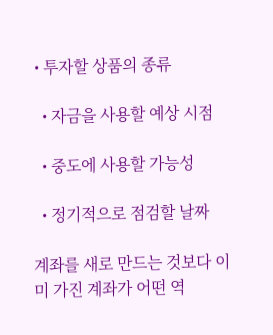• 투자할 상품의 종류

  • 자금을 사용할 예상 시점

  • 중도에 사용할 가능성

  • 정기적으로 점검할 날짜

계좌를 새로 만드는 것보다 이미 가진 계좌가 어떤 역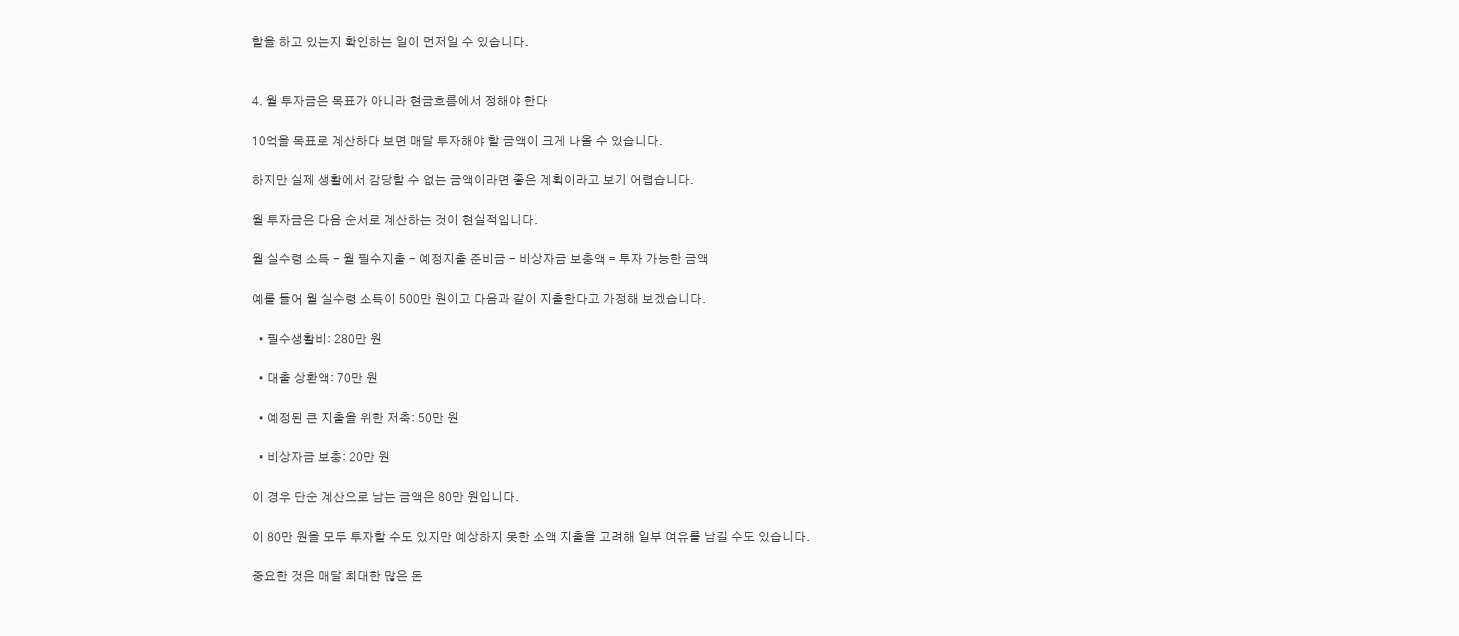할을 하고 있는지 확인하는 일이 먼저일 수 있습니다.


4. 월 투자금은 목표가 아니라 현금흐름에서 정해야 한다

10억을 목표로 계산하다 보면 매달 투자해야 할 금액이 크게 나올 수 있습니다.

하지만 실제 생활에서 감당할 수 없는 금액이라면 좋은 계획이라고 보기 어렵습니다.

월 투자금은 다음 순서로 계산하는 것이 현실적입니다.

월 실수령 소득 - 월 필수지출 - 예정지출 준비금 - 비상자금 보충액 = 투자 가능한 금액

예를 들어 월 실수령 소득이 500만 원이고 다음과 같이 지출한다고 가정해 보겠습니다.

  • 필수생활비: 280만 원

  • 대출 상환액: 70만 원

  • 예정된 큰 지출을 위한 저축: 50만 원

  • 비상자금 보충: 20만 원

이 경우 단순 계산으로 남는 금액은 80만 원입니다.

이 80만 원을 모두 투자할 수도 있지만 예상하지 못한 소액 지출을 고려해 일부 여유를 남길 수도 있습니다.

중요한 것은 매달 최대한 많은 돈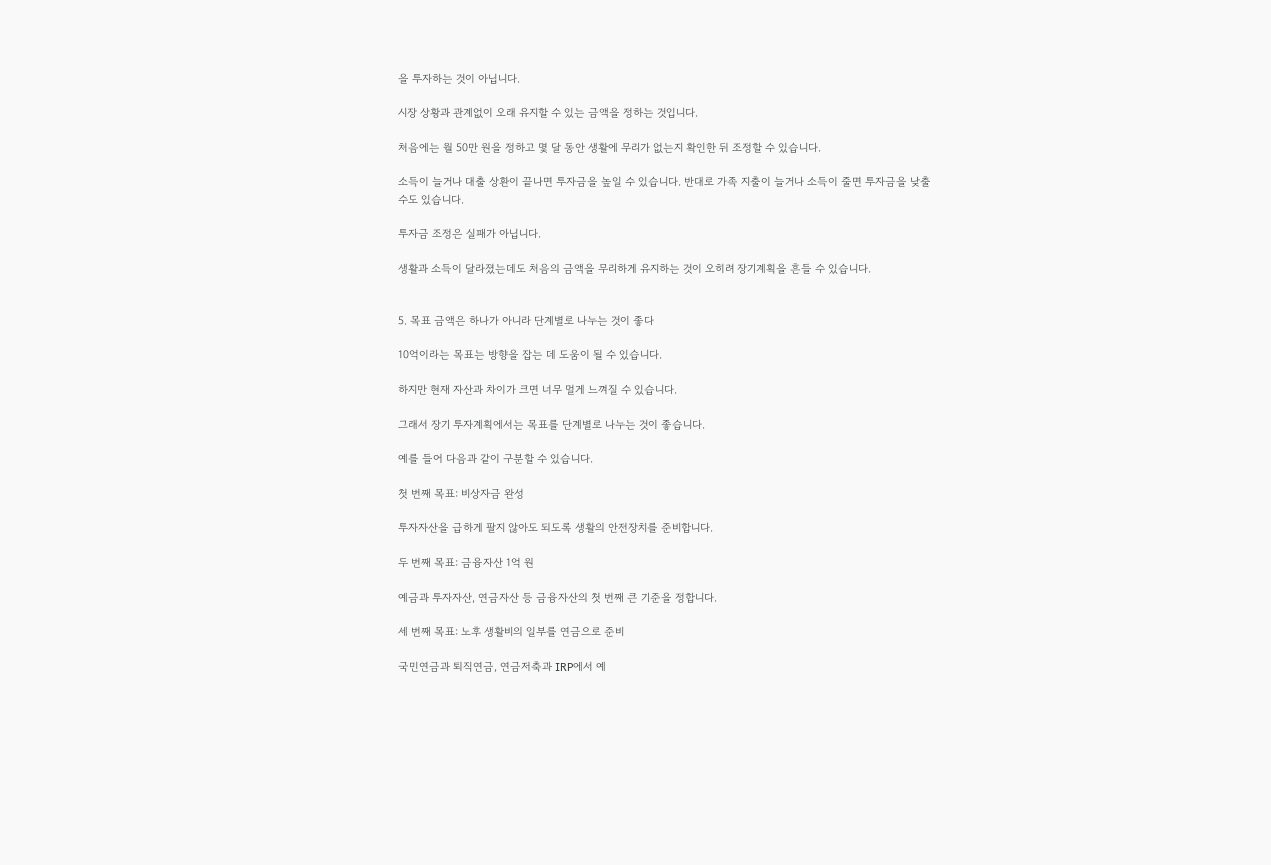을 투자하는 것이 아닙니다.

시장 상황과 관계없이 오래 유지할 수 있는 금액을 정하는 것입니다.

처음에는 월 50만 원을 정하고 몇 달 동안 생활에 무리가 없는지 확인한 뒤 조정할 수 있습니다.

소득이 늘거나 대출 상환이 끝나면 투자금을 높일 수 있습니다. 반대로 가족 지출이 늘거나 소득이 줄면 투자금을 낮출 수도 있습니다.

투자금 조정은 실패가 아닙니다.

생활과 소득이 달라졌는데도 처음의 금액을 무리하게 유지하는 것이 오히려 장기계획을 흔들 수 있습니다.


5. 목표 금액은 하나가 아니라 단계별로 나누는 것이 좋다

10억이라는 목표는 방향을 잡는 데 도움이 될 수 있습니다.

하지만 현재 자산과 차이가 크면 너무 멀게 느껴질 수 있습니다.

그래서 장기 투자계획에서는 목표를 단계별로 나누는 것이 좋습니다.

예를 들어 다음과 같이 구분할 수 있습니다.

첫 번째 목표: 비상자금 완성

투자자산을 급하게 팔지 않아도 되도록 생활의 안전장치를 준비합니다.

두 번째 목표: 금융자산 1억 원

예금과 투자자산, 연금자산 등 금융자산의 첫 번째 큰 기준을 정합니다.

세 번째 목표: 노후 생활비의 일부를 연금으로 준비

국민연금과 퇴직연금, 연금저축과 IRP에서 예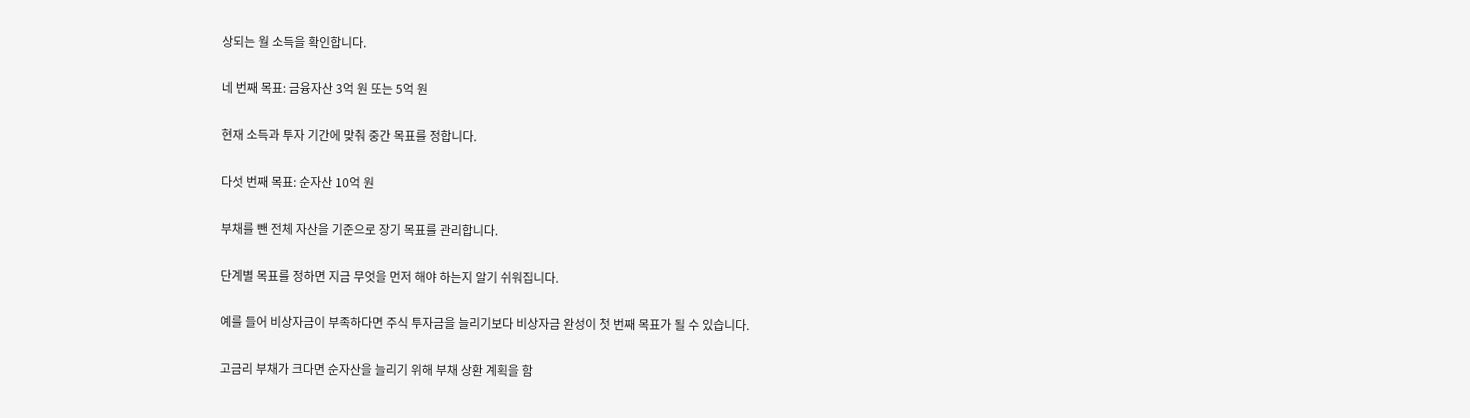상되는 월 소득을 확인합니다.

네 번째 목표: 금융자산 3억 원 또는 5억 원

현재 소득과 투자 기간에 맞춰 중간 목표를 정합니다.

다섯 번째 목표: 순자산 10억 원

부채를 뺀 전체 자산을 기준으로 장기 목표를 관리합니다.

단계별 목표를 정하면 지금 무엇을 먼저 해야 하는지 알기 쉬워집니다.

예를 들어 비상자금이 부족하다면 주식 투자금을 늘리기보다 비상자금 완성이 첫 번째 목표가 될 수 있습니다.

고금리 부채가 크다면 순자산을 늘리기 위해 부채 상환 계획을 함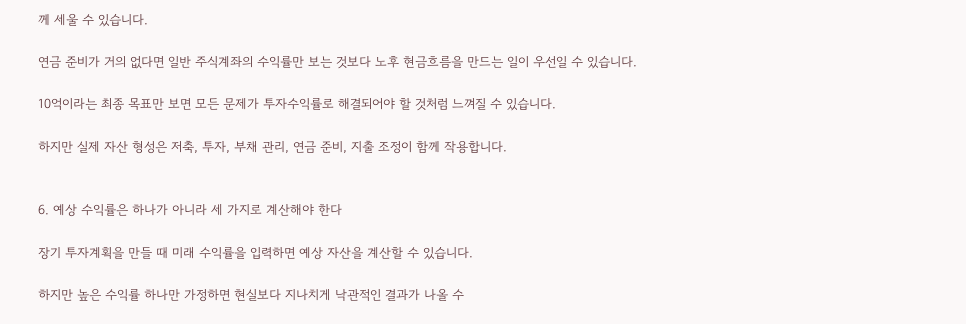께 세울 수 있습니다.

연금 준비가 거의 없다면 일반 주식계좌의 수익률만 보는 것보다 노후 현금흐름을 만드는 일이 우선일 수 있습니다.

10억이라는 최종 목표만 보면 모든 문제가 투자수익률로 해결되어야 할 것처럼 느껴질 수 있습니다.

하지만 실제 자산 형성은 저축, 투자, 부채 관리, 연금 준비, 지출 조정이 함께 작용합니다.


6. 예상 수익률은 하나가 아니라 세 가지로 계산해야 한다

장기 투자계획을 만들 때 미래 수익률을 입력하면 예상 자산을 계산할 수 있습니다.

하지만 높은 수익률 하나만 가정하면 현실보다 지나치게 낙관적인 결과가 나올 수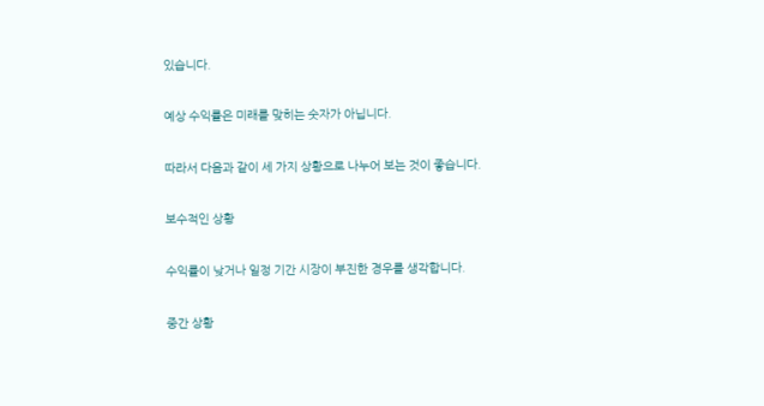있습니다.

예상 수익률은 미래를 맞히는 숫자가 아닙니다.

따라서 다음과 같이 세 가지 상황으로 나누어 보는 것이 좋습니다.

보수적인 상황

수익률이 낮거나 일정 기간 시장이 부진한 경우를 생각합니다.

중간 상황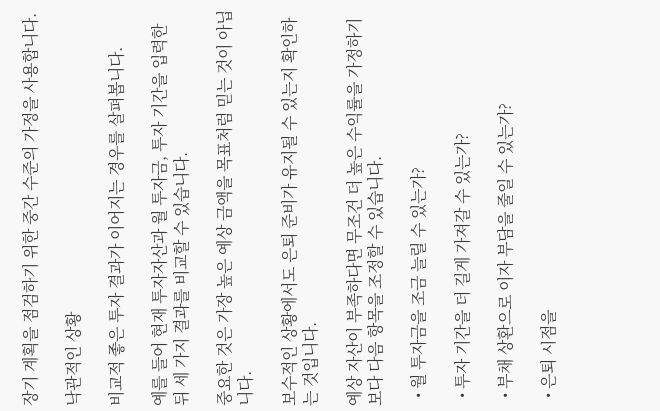장기 계획을 점검하기 위한 중간 수준의 가정을 사용합니다.

낙관적인 상황

비교적 좋은 투자 결과가 이어지는 경우를 살펴봅니다.

예를 들어 현재 투자자산과 월 투자금, 투자 기간을 입력한 뒤 세 가지 결과를 비교할 수 있습니다.

중요한 것은 가장 높은 예상 금액을 목표처럼 믿는 것이 아닙니다.

보수적인 상황에서도 은퇴 준비가 유지될 수 있는지 확인하는 것입니다.

예상 자산이 부족하다면 무조건 더 높은 수익률을 가정하기보다 다음 항목을 조정할 수 있습니다.

  • 월 투자금을 조금 늘릴 수 있는가?

  • 투자 기간을 더 길게 가져갈 수 있는가?

  • 부채 상환으로 이자 부담을 줄일 수 있는가?

  • 은퇴 시점을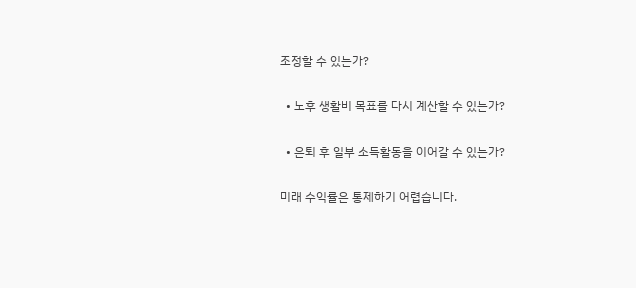조정할 수 있는가?

  • 노후 생활비 목표를 다시 계산할 수 있는가?

  • 은퇴 후 일부 소득활동을 이어갈 수 있는가?

미래 수익률은 통제하기 어렵습니다.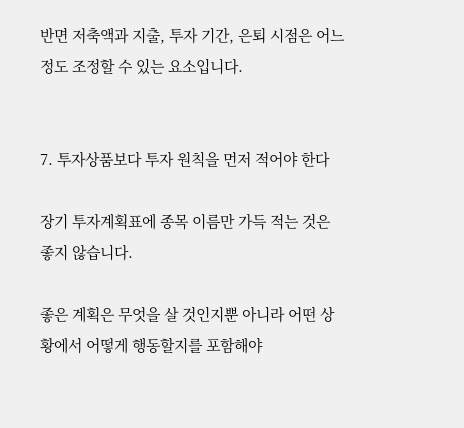반면 저축액과 지출, 투자 기간, 은퇴 시점은 어느 정도 조정할 수 있는 요소입니다.


7. 투자상품보다 투자 원칙을 먼저 적어야 한다

장기 투자계획표에 종목 이름만 가득 적는 것은 좋지 않습니다.

좋은 계획은 무엇을 살 것인지뿐 아니라 어떤 상황에서 어떻게 행동할지를 포함해야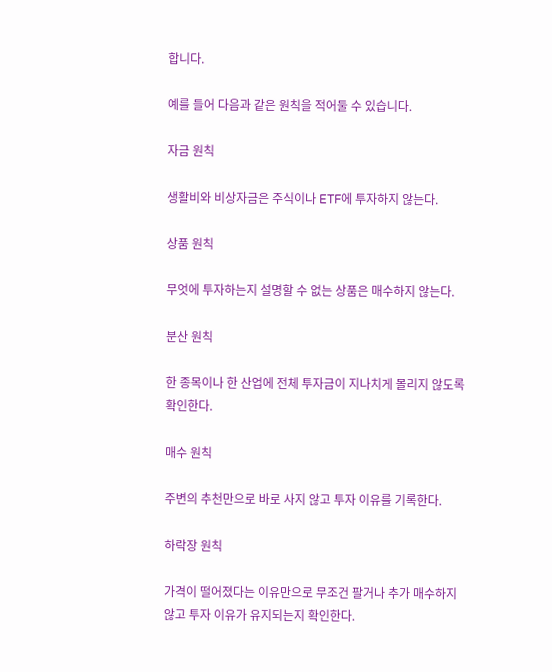합니다.

예를 들어 다음과 같은 원칙을 적어둘 수 있습니다.

자금 원칙

생활비와 비상자금은 주식이나 ETF에 투자하지 않는다.

상품 원칙

무엇에 투자하는지 설명할 수 없는 상품은 매수하지 않는다.

분산 원칙

한 종목이나 한 산업에 전체 투자금이 지나치게 몰리지 않도록 확인한다.

매수 원칙

주변의 추천만으로 바로 사지 않고 투자 이유를 기록한다.

하락장 원칙

가격이 떨어졌다는 이유만으로 무조건 팔거나 추가 매수하지 않고 투자 이유가 유지되는지 확인한다.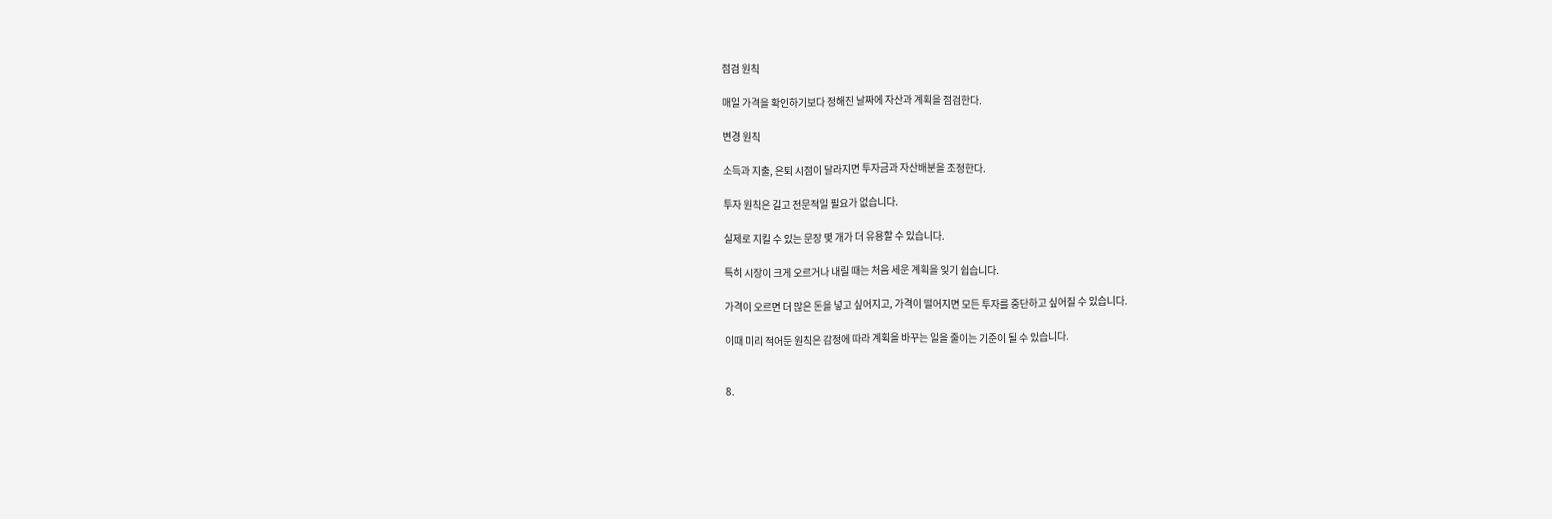점검 원칙

매일 가격을 확인하기보다 정해진 날짜에 자산과 계획을 점검한다.

변경 원칙

소득과 지출, 은퇴 시점이 달라지면 투자금과 자산배분을 조정한다.

투자 원칙은 길고 전문적일 필요가 없습니다.

실제로 지킬 수 있는 문장 몇 개가 더 유용할 수 있습니다.

특히 시장이 크게 오르거나 내릴 때는 처음 세운 계획을 잊기 쉽습니다.

가격이 오르면 더 많은 돈을 넣고 싶어지고, 가격이 떨어지면 모든 투자를 중단하고 싶어질 수 있습니다.

이때 미리 적어둔 원칙은 감정에 따라 계획을 바꾸는 일을 줄이는 기준이 될 수 있습니다.


8.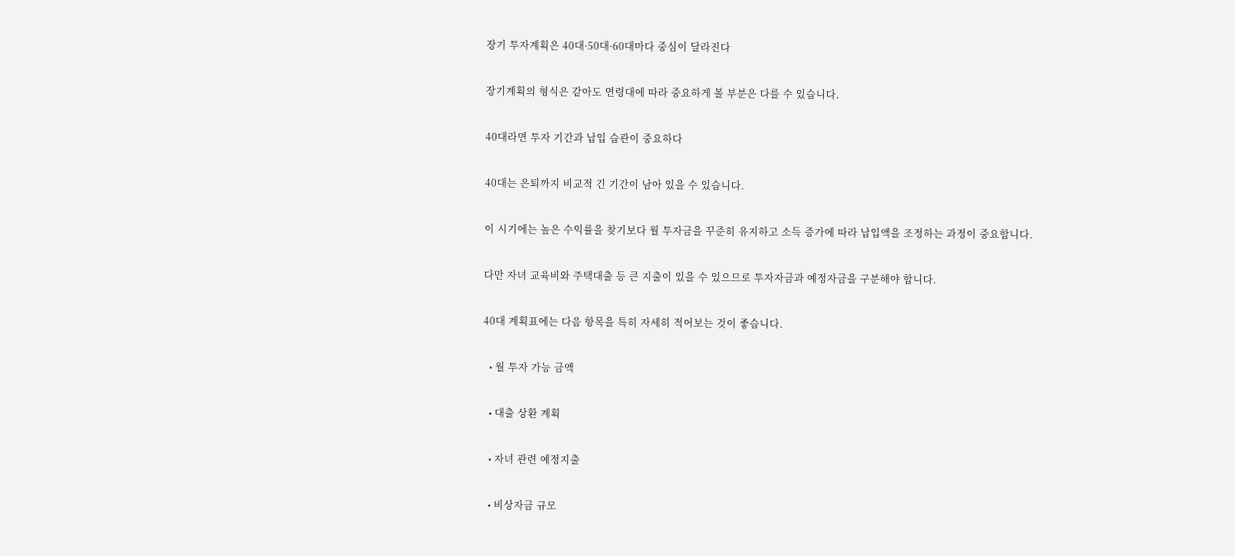장기 투자계획은 40대·50대·60대마다 중심이 달라진다

장기계획의 형식은 같아도 연령대에 따라 중요하게 볼 부분은 다를 수 있습니다.

40대라면 투자 기간과 납입 습관이 중요하다

40대는 은퇴까지 비교적 긴 기간이 남아 있을 수 있습니다.

이 시기에는 높은 수익률을 찾기보다 월 투자금을 꾸준히 유지하고 소득 증가에 따라 납입액을 조정하는 과정이 중요합니다.

다만 자녀 교육비와 주택대출 등 큰 지출이 있을 수 있으므로 투자자금과 예정자금을 구분해야 합니다.

40대 계획표에는 다음 항목을 특히 자세히 적어보는 것이 좋습니다.

  • 월 투자 가능 금액

  • 대출 상환 계획

  • 자녀 관련 예정지출

  • 비상자금 규모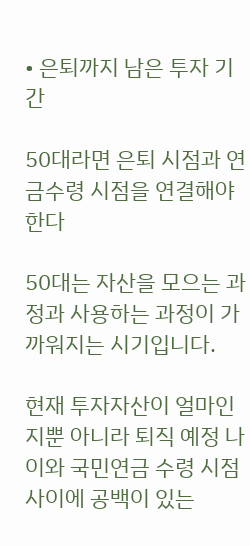• 은퇴까지 남은 투자 기간

50대라면 은퇴 시점과 연금수령 시점을 연결해야 한다

50대는 자산을 모으는 과정과 사용하는 과정이 가까워지는 시기입니다.

현재 투자자산이 얼마인지뿐 아니라 퇴직 예정 나이와 국민연금 수령 시점 사이에 공백이 있는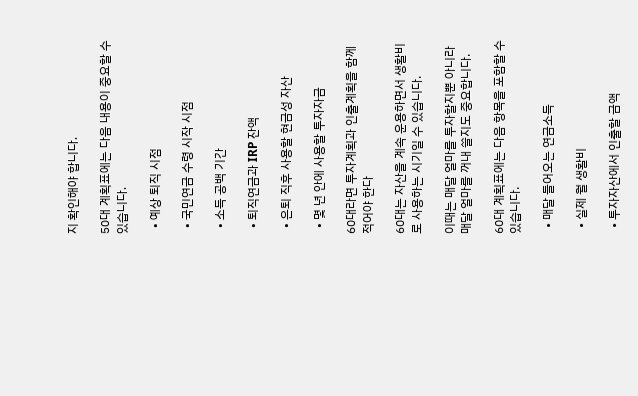지 확인해야 합니다.

50대 계획표에는 다음 내용이 중요할 수 있습니다.

  • 예상 퇴직 시점

  • 국민연금 수령 시작 시점

  • 소득 공백 기간

  • 퇴직연금과 IRP 잔액

  • 은퇴 직후 사용할 현금성 자산

  • 몇 년 안에 사용할 투자자금

60대라면 투자계획과 인출계획을 함께 적어야 한다

60대는 자산을 계속 운용하면서 생활비로 사용하는 시기일 수 있습니다.

이때는 매달 얼마를 투자할지뿐 아니라 매달 얼마를 꺼내 쓸지도 중요합니다.

60대 계획표에는 다음 항목을 포함할 수 있습니다.

  • 매달 들어오는 연금소득

  • 실제 월 생활비

  • 투자자산에서 인출할 금액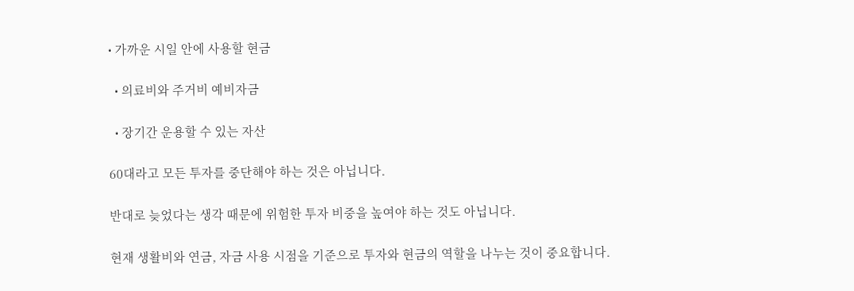• 가까운 시일 안에 사용할 현금

  • 의료비와 주거비 예비자금

  • 장기간 운용할 수 있는 자산

60대라고 모든 투자를 중단해야 하는 것은 아닙니다.

반대로 늦었다는 생각 때문에 위험한 투자 비중을 높여야 하는 것도 아닙니다.

현재 생활비와 연금, 자금 사용 시점을 기준으로 투자와 현금의 역할을 나누는 것이 중요합니다.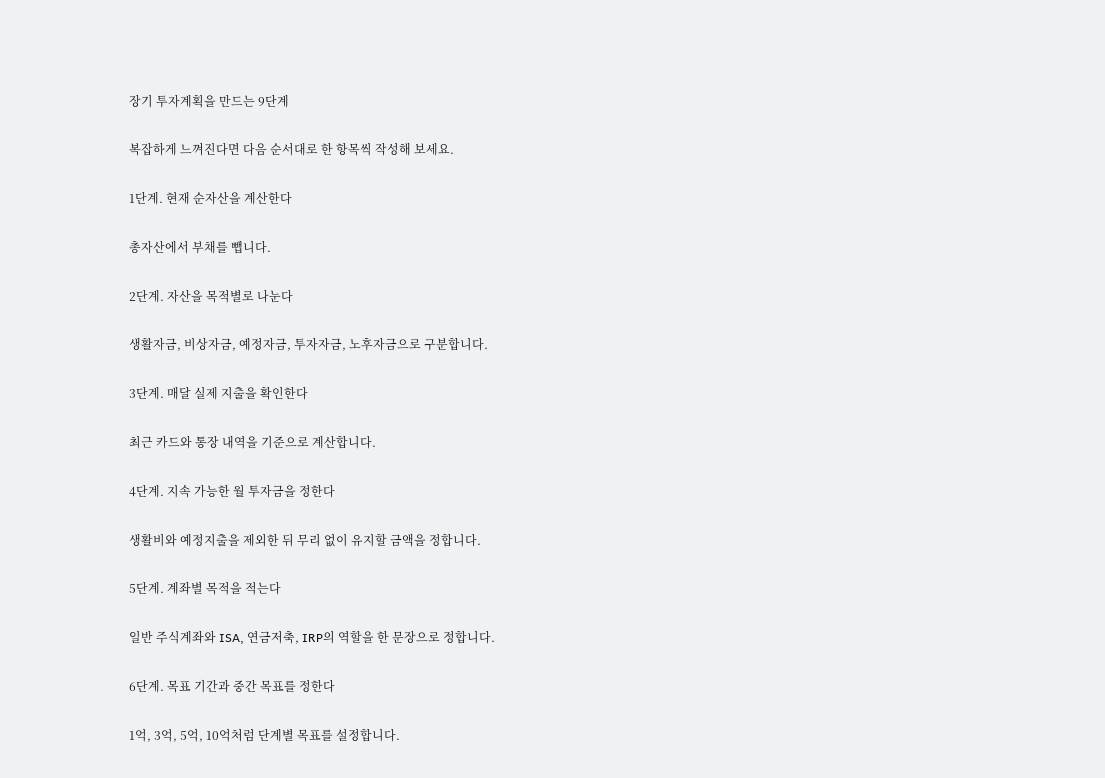장기 투자계획을 만드는 9단계

복잡하게 느껴진다면 다음 순서대로 한 항목씩 작성해 보세요.

1단계. 현재 순자산을 계산한다

총자산에서 부채를 뺍니다.

2단계. 자산을 목적별로 나눈다

생활자금, 비상자금, 예정자금, 투자자금, 노후자금으로 구분합니다.

3단계. 매달 실제 지출을 확인한다

최근 카드와 통장 내역을 기준으로 계산합니다.

4단계. 지속 가능한 월 투자금을 정한다

생활비와 예정지출을 제외한 뒤 무리 없이 유지할 금액을 정합니다.

5단계. 계좌별 목적을 적는다

일반 주식계좌와 ISA, 연금저축, IRP의 역할을 한 문장으로 정합니다.

6단계. 목표 기간과 중간 목표를 정한다

1억, 3억, 5억, 10억처럼 단계별 목표를 설정합니다.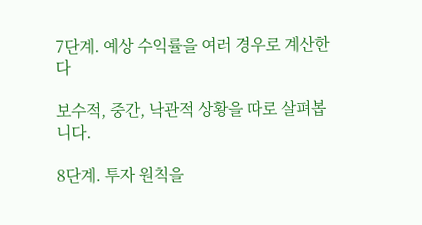7단계. 예상 수익률을 여러 경우로 계산한다

보수적, 중간, 낙관적 상황을 따로 살펴봅니다.

8단계. 투자 원칙을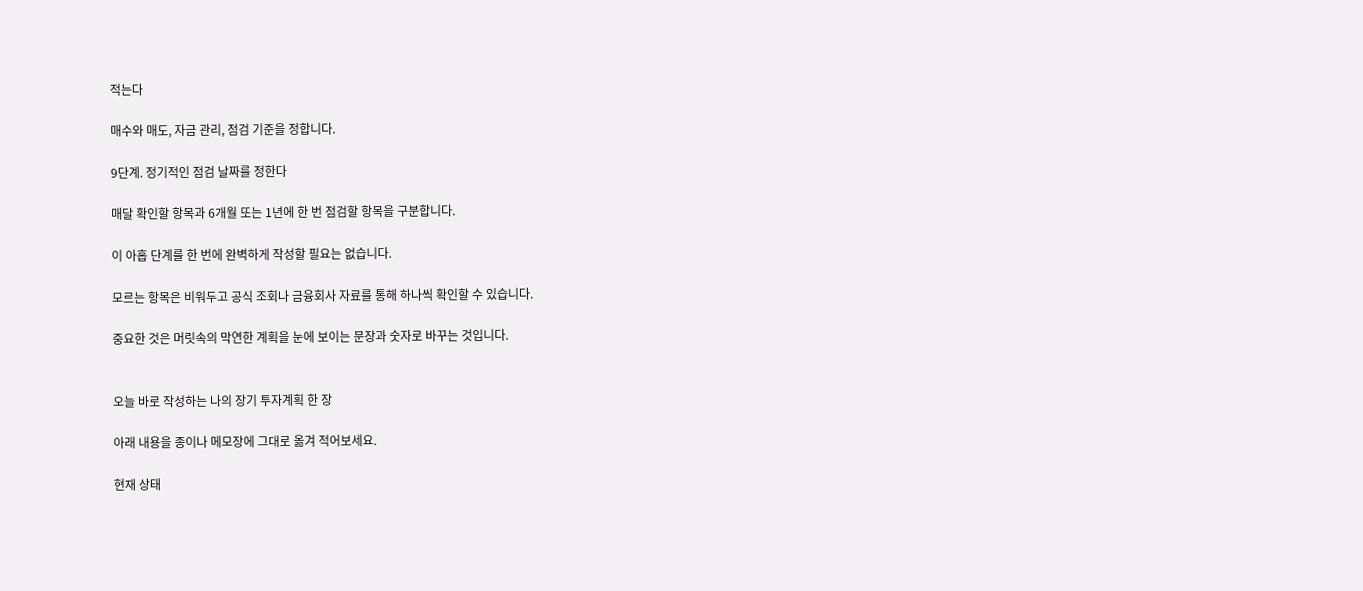적는다

매수와 매도, 자금 관리, 점검 기준을 정합니다.

9단계. 정기적인 점검 날짜를 정한다

매달 확인할 항목과 6개월 또는 1년에 한 번 점검할 항목을 구분합니다.

이 아홉 단계를 한 번에 완벽하게 작성할 필요는 없습니다.

모르는 항목은 비워두고 공식 조회나 금융회사 자료를 통해 하나씩 확인할 수 있습니다.

중요한 것은 머릿속의 막연한 계획을 눈에 보이는 문장과 숫자로 바꾸는 것입니다.


오늘 바로 작성하는 나의 장기 투자계획 한 장

아래 내용을 종이나 메모장에 그대로 옮겨 적어보세요.

현재 상태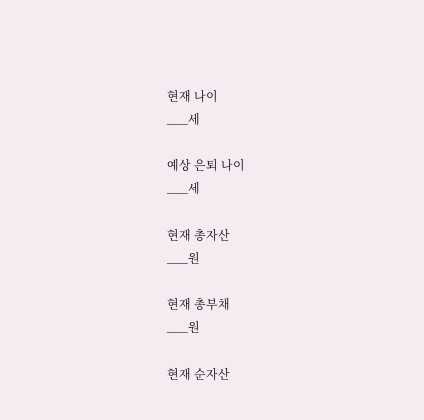현재 나이
___세

예상 은퇴 나이
___세

현재 총자산
___원

현재 총부채
___원

현재 순자산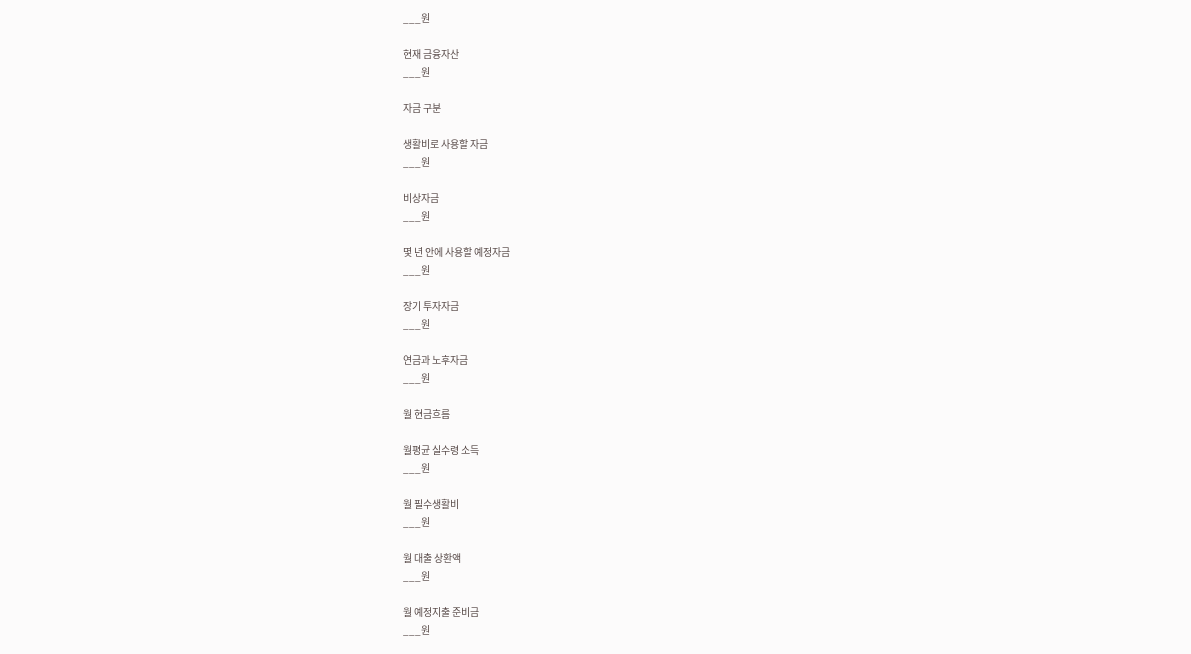___원

현재 금융자산
___원

자금 구분

생활비로 사용할 자금
___원

비상자금
___원

몇 년 안에 사용할 예정자금
___원

장기 투자자금
___원

연금과 노후자금
___원

월 현금흐름

월평균 실수령 소득
___원

월 필수생활비
___원

월 대출 상환액
___원

월 예정지출 준비금
___원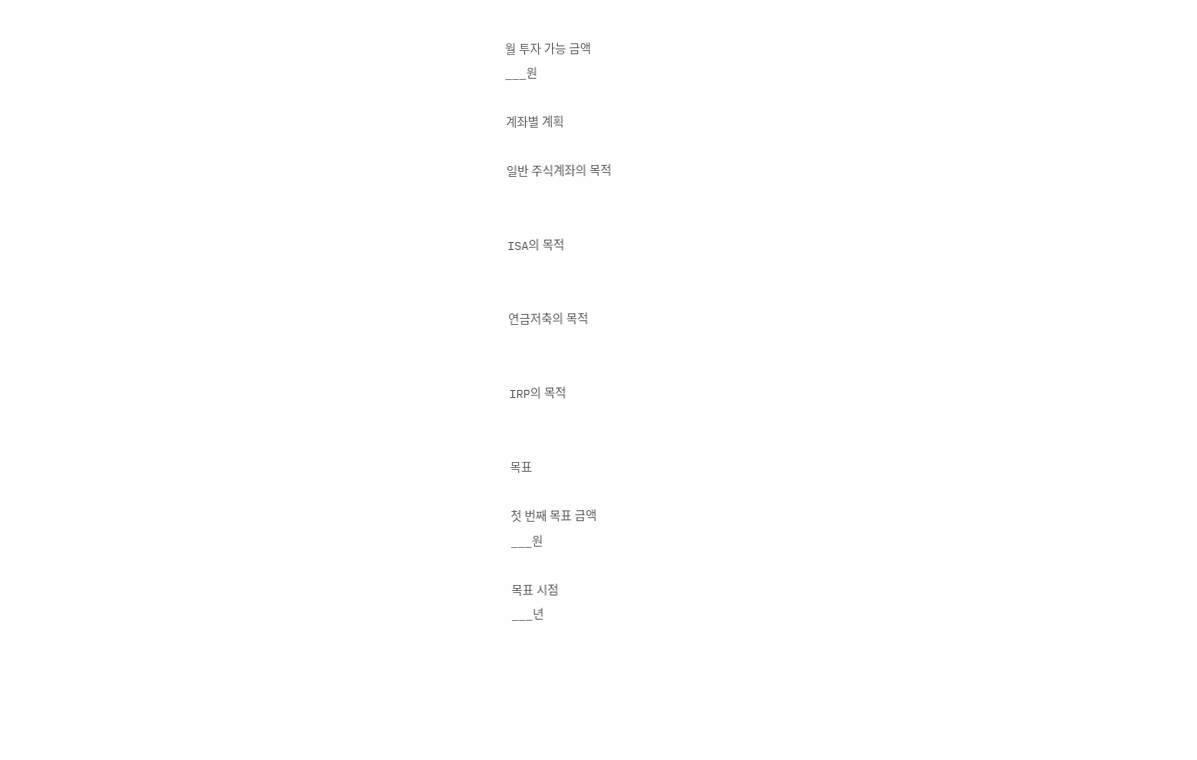월 투자 가능 금액
___원

계좌별 계획

일반 주식계좌의 목적


ISA의 목적


연금저축의 목적


IRP의 목적


목표

첫 번째 목표 금액
___원

목표 시점
___년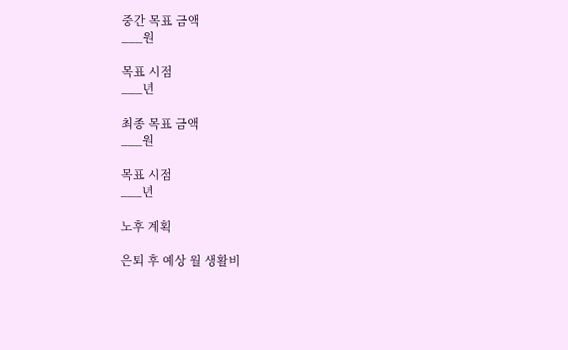중간 목표 금액
___원

목표 시점
___년

최종 목표 금액
___원

목표 시점
___년

노후 계획

은퇴 후 예상 월 생활비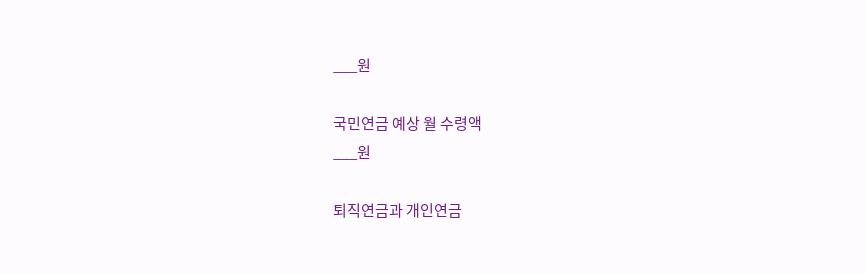___원

국민연금 예상 월 수령액
___원

퇴직연금과 개인연금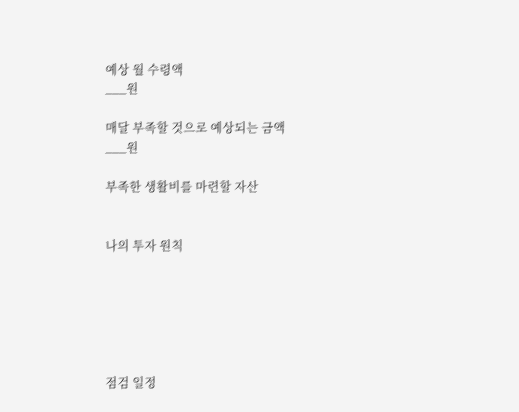예상 월 수령액
___원

매달 부족할 것으로 예상되는 금액
___원

부족한 생활비를 마련할 자산


나의 투자 원칙






점검 일정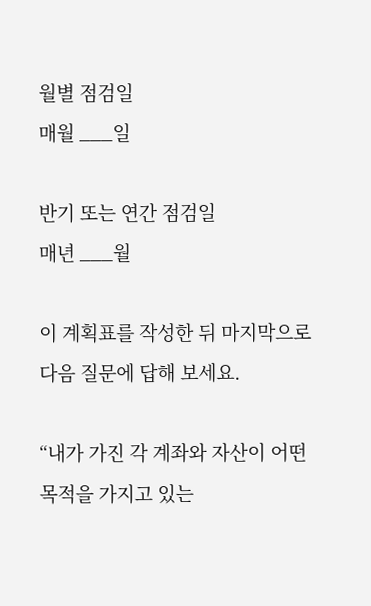월별 점검일
매월 ___일

반기 또는 연간 점검일
매년 ___월

이 계획표를 작성한 뒤 마지막으로 다음 질문에 답해 보세요.

“내가 가진 각 계좌와 자산이 어떤 목적을 가지고 있는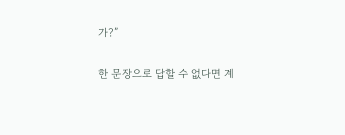가?”

한 문장으로 답할 수 없다면 계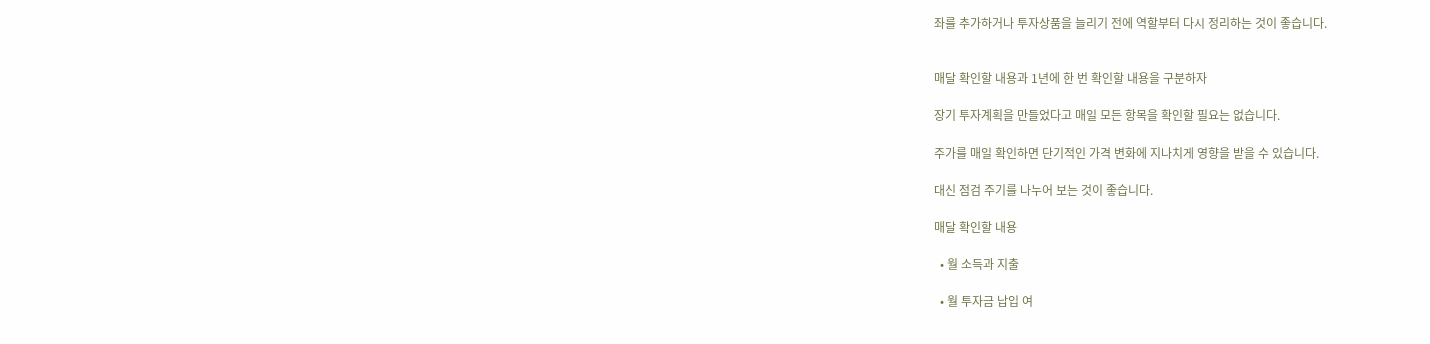좌를 추가하거나 투자상품을 늘리기 전에 역할부터 다시 정리하는 것이 좋습니다.


매달 확인할 내용과 1년에 한 번 확인할 내용을 구분하자

장기 투자계획을 만들었다고 매일 모든 항목을 확인할 필요는 없습니다.

주가를 매일 확인하면 단기적인 가격 변화에 지나치게 영향을 받을 수 있습니다.

대신 점검 주기를 나누어 보는 것이 좋습니다.

매달 확인할 내용

  • 월 소득과 지출

  • 월 투자금 납입 여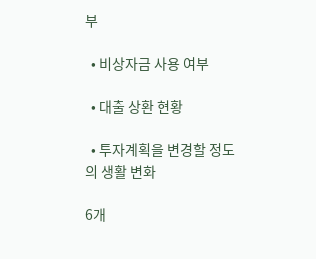부

  • 비상자금 사용 여부

  • 대출 상환 현황

  • 투자계획을 변경할 정도의 생활 변화

6개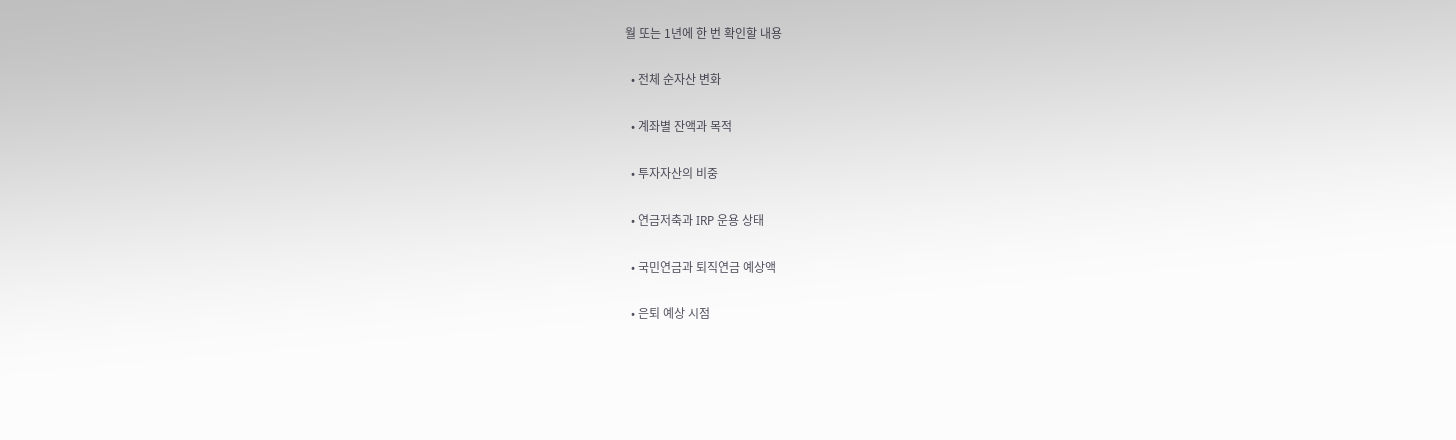월 또는 1년에 한 번 확인할 내용

  • 전체 순자산 변화

  • 계좌별 잔액과 목적

  • 투자자산의 비중

  • 연금저축과 IRP 운용 상태

  • 국민연금과 퇴직연금 예상액

  • 은퇴 예상 시점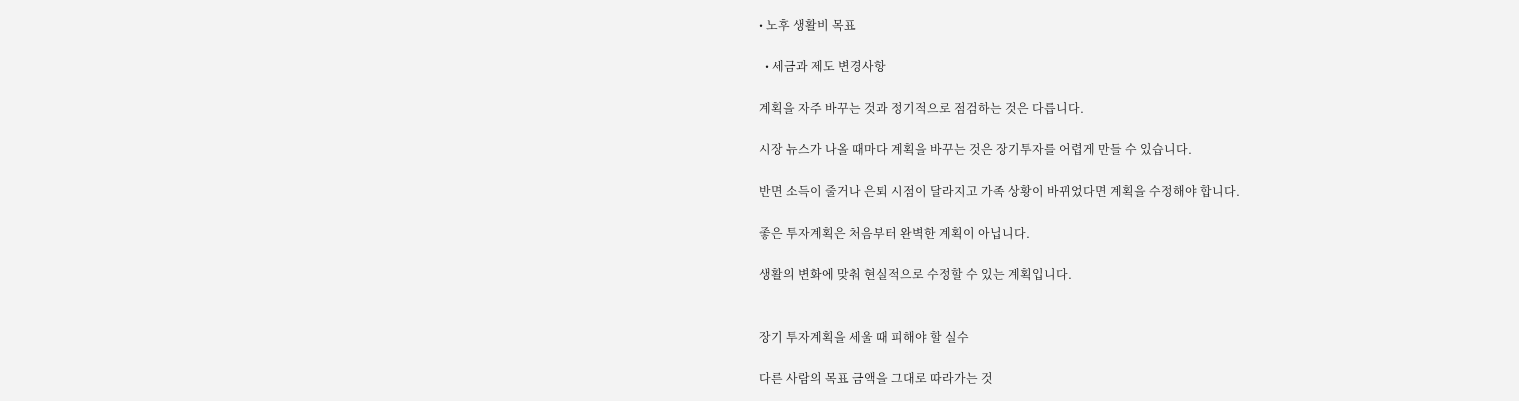• 노후 생활비 목표

  • 세금과 제도 변경사항

계획을 자주 바꾸는 것과 정기적으로 점검하는 것은 다릅니다.

시장 뉴스가 나올 때마다 계획을 바꾸는 것은 장기투자를 어렵게 만들 수 있습니다.

반면 소득이 줄거나 은퇴 시점이 달라지고 가족 상황이 바뀌었다면 계획을 수정해야 합니다.

좋은 투자계획은 처음부터 완벽한 계획이 아닙니다.

생활의 변화에 맞춰 현실적으로 수정할 수 있는 계획입니다.


장기 투자계획을 세울 때 피해야 할 실수

다른 사람의 목표 금액을 그대로 따라가는 것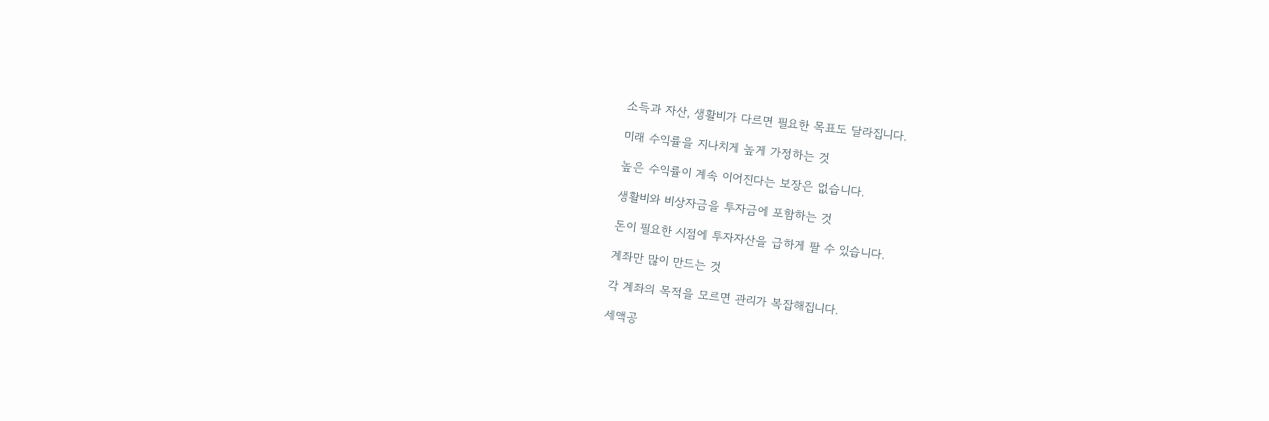소득과 자산, 생활비가 다르면 필요한 목표도 달라집니다.

미래 수익률을 지나치게 높게 가정하는 것

높은 수익률이 계속 이어진다는 보장은 없습니다.

생활비와 비상자금을 투자금에 포함하는 것

돈이 필요한 시점에 투자자산을 급하게 팔 수 있습니다.

계좌만 많이 만드는 것

각 계좌의 목적을 모르면 관리가 복잡해집니다.

세액공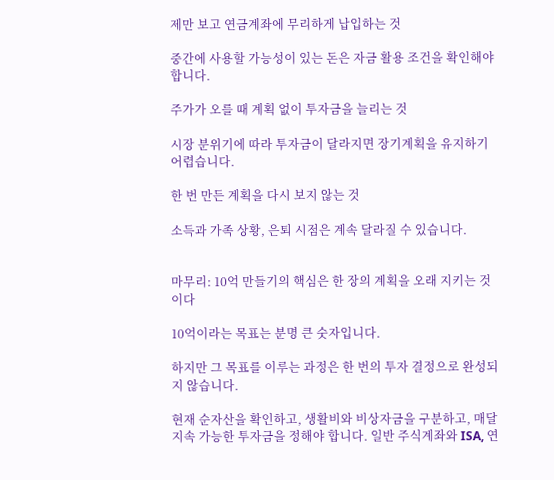제만 보고 연금계좌에 무리하게 납입하는 것

중간에 사용할 가능성이 있는 돈은 자금 활용 조건을 확인해야 합니다.

주가가 오를 때 계획 없이 투자금을 늘리는 것

시장 분위기에 따라 투자금이 달라지면 장기계획을 유지하기 어렵습니다.

한 번 만든 계획을 다시 보지 않는 것

소득과 가족 상황, 은퇴 시점은 계속 달라질 수 있습니다.


마무리: 10억 만들기의 핵심은 한 장의 계획을 오래 지키는 것이다

10억이라는 목표는 분명 큰 숫자입니다.

하지만 그 목표를 이루는 과정은 한 번의 투자 결정으로 완성되지 않습니다.

현재 순자산을 확인하고, 생활비와 비상자금을 구분하고, 매달 지속 가능한 투자금을 정해야 합니다. 일반 주식계좌와 ISA, 연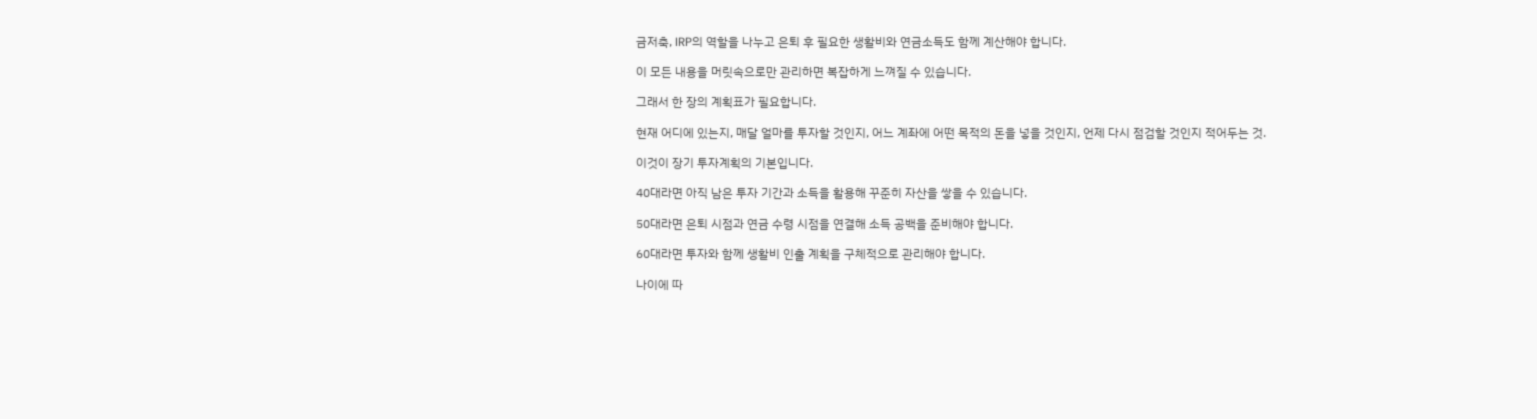금저축, IRP의 역할을 나누고 은퇴 후 필요한 생활비와 연금소득도 함께 계산해야 합니다.

이 모든 내용을 머릿속으로만 관리하면 복잡하게 느껴질 수 있습니다.

그래서 한 장의 계획표가 필요합니다.

현재 어디에 있는지, 매달 얼마를 투자할 것인지, 어느 계좌에 어떤 목적의 돈을 넣을 것인지, 언제 다시 점검할 것인지 적어두는 것.

이것이 장기 투자계획의 기본입니다.

40대라면 아직 남은 투자 기간과 소득을 활용해 꾸준히 자산을 쌓을 수 있습니다.

50대라면 은퇴 시점과 연금 수령 시점을 연결해 소득 공백을 준비해야 합니다.

60대라면 투자와 함께 생활비 인출 계획을 구체적으로 관리해야 합니다.

나이에 따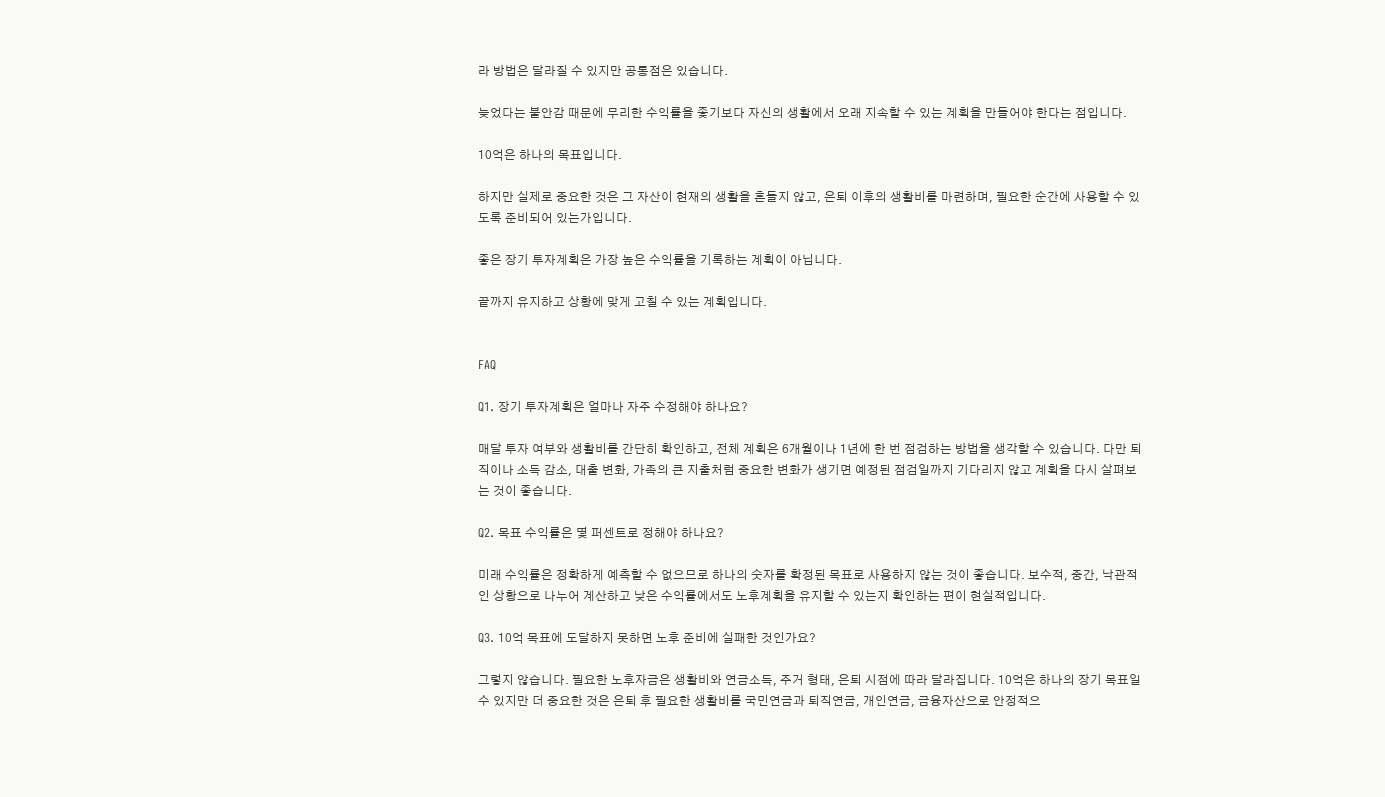라 방법은 달라질 수 있지만 공통점은 있습니다.

늦었다는 불안감 때문에 무리한 수익률을 좇기보다 자신의 생활에서 오래 지속할 수 있는 계획을 만들어야 한다는 점입니다.

10억은 하나의 목표입니다.

하지만 실제로 중요한 것은 그 자산이 현재의 생활을 흔들지 않고, 은퇴 이후의 생활비를 마련하며, 필요한 순간에 사용할 수 있도록 준비되어 있는가입니다.

좋은 장기 투자계획은 가장 높은 수익률을 기록하는 계획이 아닙니다.

끝까지 유지하고 상황에 맞게 고칠 수 있는 계획입니다.


FAQ

Q1. 장기 투자계획은 얼마나 자주 수정해야 하나요?

매달 투자 여부와 생활비를 간단히 확인하고, 전체 계획은 6개월이나 1년에 한 번 점검하는 방법을 생각할 수 있습니다. 다만 퇴직이나 소득 감소, 대출 변화, 가족의 큰 지출처럼 중요한 변화가 생기면 예정된 점검일까지 기다리지 않고 계획을 다시 살펴보는 것이 좋습니다.

Q2. 목표 수익률은 몇 퍼센트로 정해야 하나요?

미래 수익률은 정확하게 예측할 수 없으므로 하나의 숫자를 확정된 목표로 사용하지 않는 것이 좋습니다. 보수적, 중간, 낙관적인 상황으로 나누어 계산하고 낮은 수익률에서도 노후계획을 유지할 수 있는지 확인하는 편이 현실적입니다.

Q3. 10억 목표에 도달하지 못하면 노후 준비에 실패한 것인가요?

그렇지 않습니다. 필요한 노후자금은 생활비와 연금소득, 주거 형태, 은퇴 시점에 따라 달라집니다. 10억은 하나의 장기 목표일 수 있지만 더 중요한 것은 은퇴 후 필요한 생활비를 국민연금과 퇴직연금, 개인연금, 금융자산으로 안정적으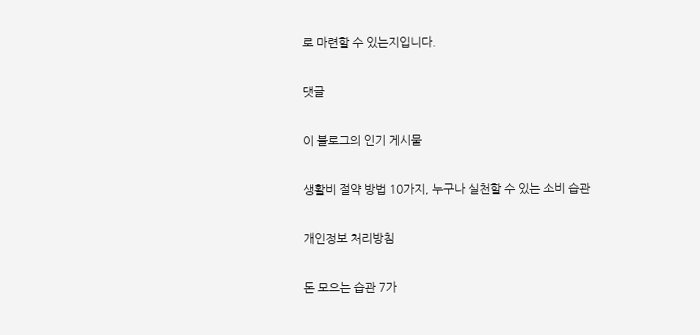로 마련할 수 있는지입니다.

댓글

이 블로그의 인기 게시물

생활비 절약 방법 10가지, 누구나 실천할 수 있는 소비 습관

개인정보 처리방침

돈 모으는 습관 7가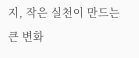지, 작은 실천이 만드는 큰 변화